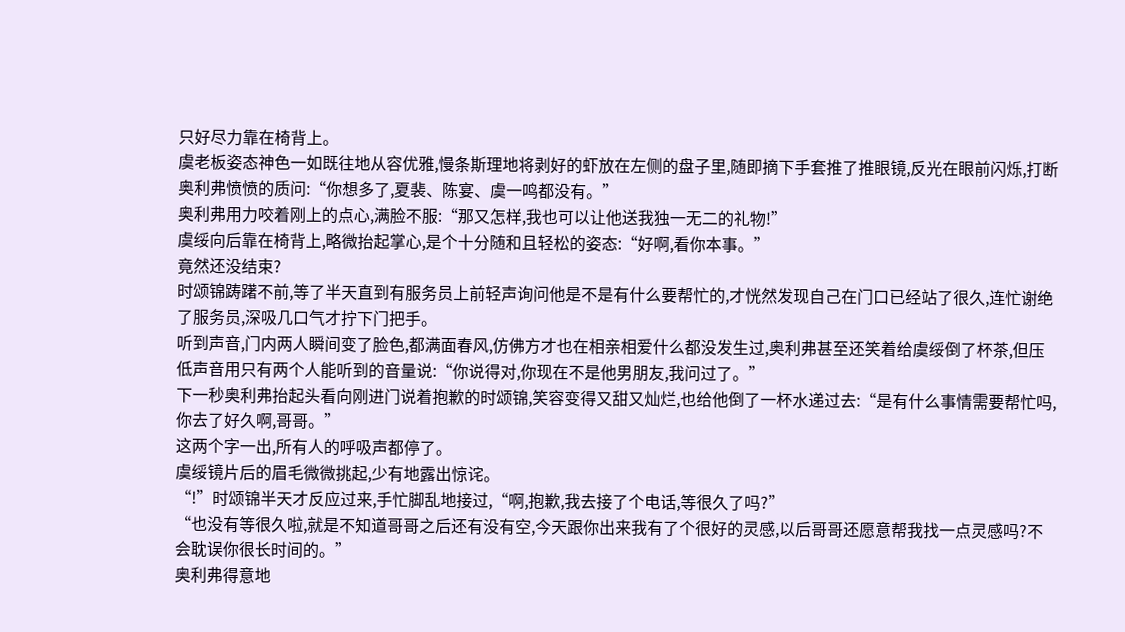只好尽力靠在椅背上。
虞老板姿态神色一如既往地从容优雅,慢条斯理地将剥好的虾放在左侧的盘子里,随即摘下手套推了推眼镜,反光在眼前闪烁,打断奥利弗愤愤的质问:“你想多了,夏裴、陈宴、虞一鸣都没有。”
奥利弗用力咬着刚上的点心,满脸不服:“那又怎样,我也可以让他送我独一无二的礼物!”
虞绥向后靠在椅背上,略微抬起掌心,是个十分随和且轻松的姿态:“好啊,看你本事。”
竟然还没结束?
时颂锦踌躇不前,等了半天直到有服务员上前轻声询问他是不是有什么要帮忙的,才恍然发现自己在门口已经站了很久,连忙谢绝了服务员,深吸几口气才拧下门把手。
听到声音,门内两人瞬间变了脸色,都满面春风,仿佛方才也在相亲相爱什么都没发生过,奥利弗甚至还笑着给虞绥倒了杯茶,但压低声音用只有两个人能听到的音量说:“你说得对,你现在不是他男朋友,我问过了。”
下一秒奥利弗抬起头看向刚进门说着抱歉的时颂锦,笑容变得又甜又灿烂,也给他倒了一杯水递过去:“是有什么事情需要帮忙吗,你去了好久啊,哥哥。”
这两个字一出,所有人的呼吸声都停了。
虞绥镜片后的眉毛微微挑起,少有地露出惊诧。
“!”时颂锦半天才反应过来,手忙脚乱地接过,“啊,抱歉,我去接了个电话,等很久了吗?”
“也没有等很久啦,就是不知道哥哥之后还有没有空,今天跟你出来我有了个很好的灵感,以后哥哥还愿意帮我找一点灵感吗?不会耽误你很长时间的。”
奥利弗得意地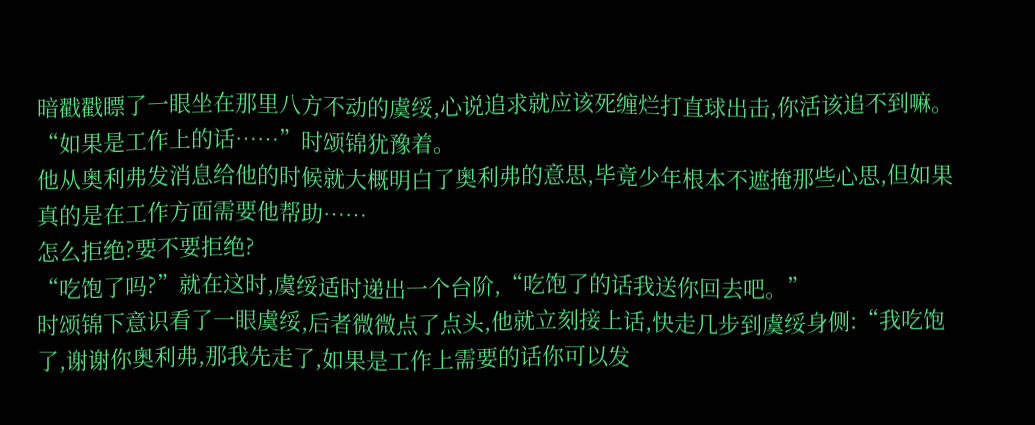暗戳戳瞟了一眼坐在那里八方不动的虞绥,心说追求就应该死缠烂打直球出击,你活该追不到嘛。
“如果是工作上的话……”时颂锦犹豫着。
他从奥利弗发消息给他的时候就大概明白了奥利弗的意思,毕竟少年根本不遮掩那些心思,但如果真的是在工作方面需要他帮助……
怎么拒绝?要不要拒绝?
“吃饱了吗?”就在这时,虞绥适时递出一个台阶,“吃饱了的话我送你回去吧。”
时颂锦下意识看了一眼虞绥,后者微微点了点头,他就立刻接上话,快走几步到虞绥身侧:“我吃饱了,谢谢你奥利弗,那我先走了,如果是工作上需要的话你可以发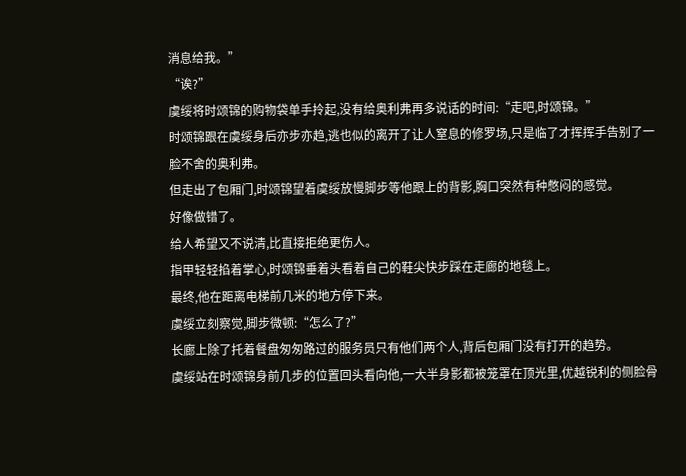消息给我。”
“诶?”
虞绥将时颂锦的购物袋单手拎起,没有给奥利弗再多说话的时间:“走吧,时颂锦。”
时颂锦跟在虞绥身后亦步亦趋,逃也似的离开了让人窒息的修罗场,只是临了才挥挥手告别了一脸不舍的奥利弗。
但走出了包厢门,时颂锦望着虞绥放慢脚步等他跟上的背影,胸口突然有种憋闷的感觉。
好像做错了。
给人希望又不说清,比直接拒绝更伤人。
指甲轻轻掐着掌心,时颂锦垂着头看着自己的鞋尖快步踩在走廊的地毯上。
最终,他在距离电梯前几米的地方停下来。
虞绥立刻察觉,脚步微顿:“怎么了?”
长廊上除了托着餐盘匆匆路过的服务员只有他们两个人,背后包厢门没有打开的趋势。
虞绥站在时颂锦身前几步的位置回头看向他,一大半身影都被笼罩在顶光里,优越锐利的侧脸骨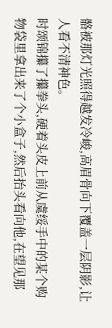骼被那灯光照得越发冷峻,高眉骨向下覆盖一层阴影,让人看不清神色。
时颂锦攥了攥拳头,硬着头皮上前从虞绥手中的某个购物袋里拿出来了个小盒子,然后抬头看向他,在望见那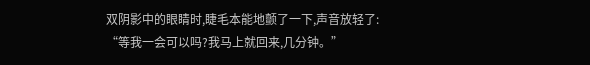双阴影中的眼睛时,睫毛本能地颤了一下,声音放轻了:
“等我一会可以吗?我马上就回来,几分钟。”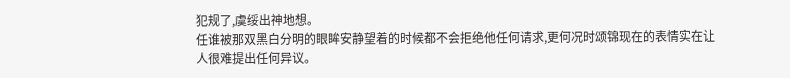犯规了,虞绥出神地想。
任谁被那双黑白分明的眼眸安静望着的时候都不会拒绝他任何请求,更何况时颂锦现在的表情实在让人很难提出任何异议。